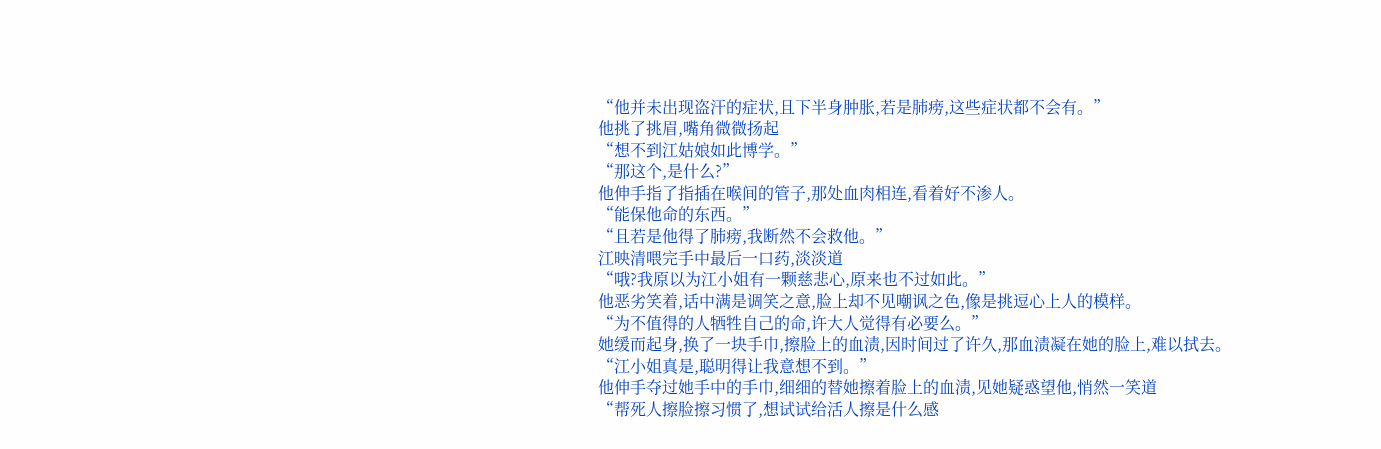“他并未出现盗汗的症状,且下半身肿胀,若是肺痨,这些症状都不会有。”
他挑了挑眉,嘴角微微扬起
“想不到江姑娘如此博学。”
“那这个,是什么?”
他伸手指了指插在喉间的管子,那处血肉相连,看着好不渗人。
“能保他命的东西。”
“且若是他得了肺痨,我断然不会救他。”
江映清喂完手中最后一口药,淡淡道
“哦?我原以为江小姐有一颗慈悲心,原来也不过如此。”
他恶劣笑着,话中满是调笑之意,脸上却不见嘲讽之色,像是挑逗心上人的模样。
“为不值得的人牺牲自己的命,许大人觉得有必要么。”
她缓而起身,换了一块手巾,擦脸上的血渍,因时间过了许久,那血渍凝在她的脸上,难以拭去。
“江小姐真是,聪明得让我意想不到。”
他伸手夺过她手中的手巾,细细的替她擦着脸上的血渍,见她疑惑望他,悄然一笑道
“帮死人擦脸擦习惯了,想试试给活人擦是什么感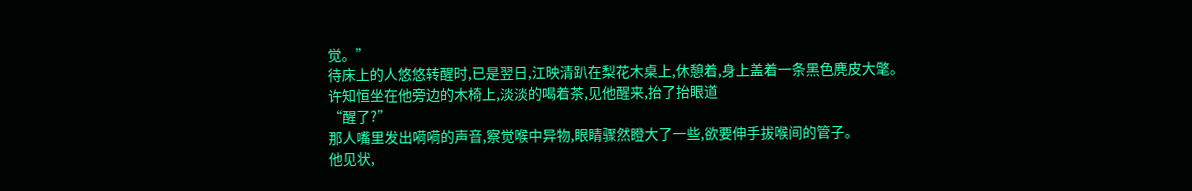觉。”
待床上的人悠悠转醒时,已是翌日,江映清趴在梨花木桌上,休憩着,身上盖着一条黑色麂皮大氅。
许知恒坐在他旁边的木椅上,淡淡的喝着茶,见他醒来,抬了抬眼道
“醒了?”
那人嘴里发出嗬嗬的声音,察觉喉中异物,眼睛骤然瞪大了一些,欲要伸手拔喉间的管子。
他见状,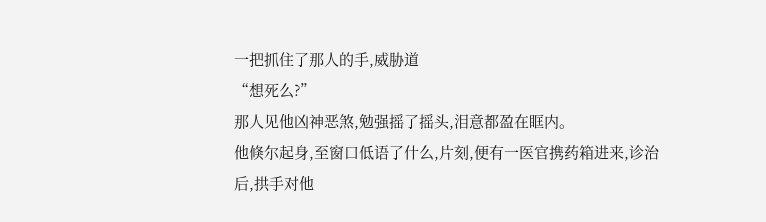一把抓住了那人的手,威胁道
“想死么?”
那人见他凶神恶煞,勉强摇了摇头,泪意都盈在眶内。
他倏尔起身,至窗口低语了什么,片刻,便有一医官携药箱进来,诊治后,拱手对他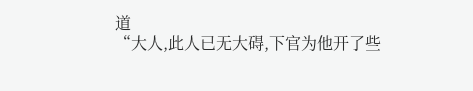道
“大人,此人已无大碍,下官为他开了些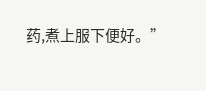药,煮上服下便好。”